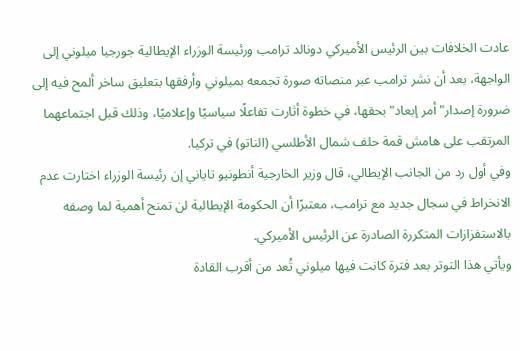عادت الخلافات بين الرئيس الأميركي دونالد ترامب ورئيسة الوزراء الإيطالية جورجيا ميلوني إلى الواجهة، بعد أن نشر ترامب عبر منصاته صورة تجمعه بميلوني وأرفقها بتعليق ساخر ألمح فيه إلى ضرورة إصدار" أمر إبعاد" بحقها، في خطوة أثارت تفاعلًا سياسيًا وإعلاميًا، وذلك قبل اجتماعهما المرتقب على هامش قمة حلف شمال الأطلسي (الناتو) في تركيا.
وفي أول رد من الجانب الإيطالي، قال وزير الخارجية أنطونيو تاياني إن رئيسة الوزراء اختارت عدم الانخراط في سجال جديد مع ترامب، معتبرًا أن الحكومة الإيطالية لن تمنح أهمية لما وصفه بالاستفزازات المتكررة الصادرة عن الرئيس الأميركي.
ويأتي هذا التوتر بعد فترة كانت فيها ميلوني تُعد من أقرب القادة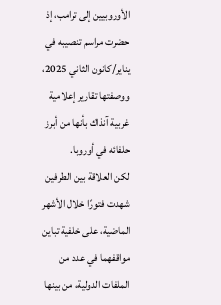الأوروبيين إلى ترامب، إذ حضرت مراسم تنصيبه في يناير/كانون الثاني 2025، ووصفتها تقارير إعلامية غربية آنذاك بأنها من أبرز حلفائه في أوروبا.
لكن العلاقة بين الطرفين شهدت فتورًا خلال الأشهر الماضية، على خلفية تباين مواقفهما في عدد من الملفات الدولية، من بينها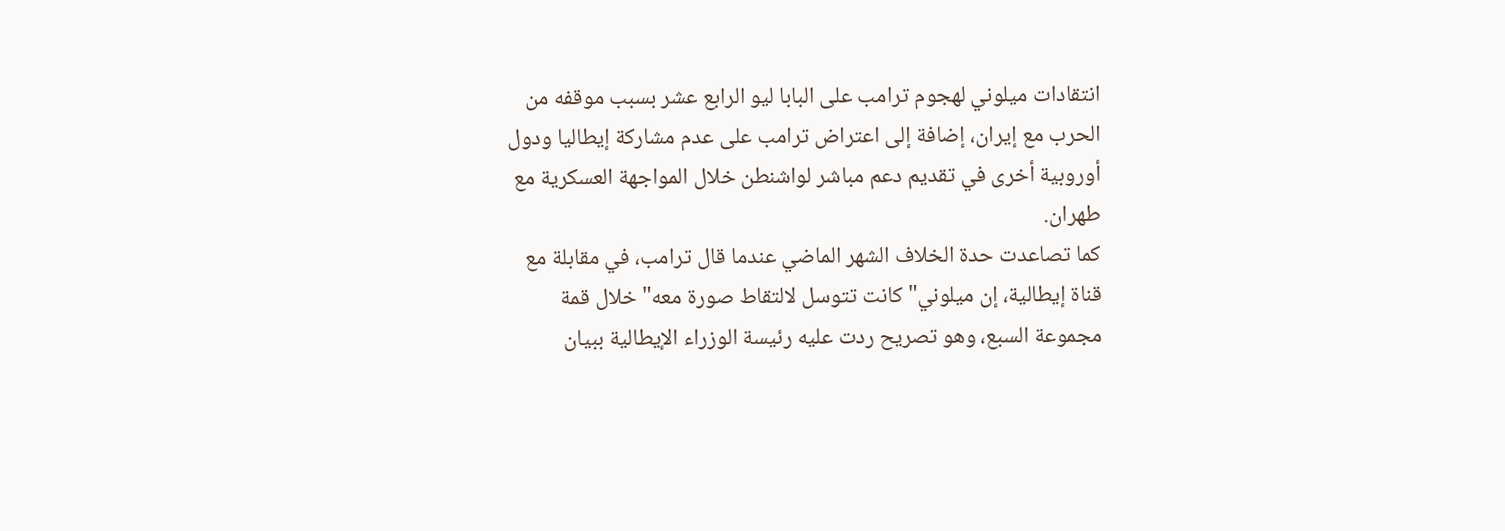انتقادات ميلوني لهجوم ترامب على البابا ليو الرابع عشر بسبب موقفه من الحرب مع إيران، إضافة إلى اعتراض ترامب على عدم مشاركة إيطاليا ودول أوروبية أخرى في تقديم دعم مباشر لواشنطن خلال المواجهة العسكرية مع طهران.
كما تصاعدت حدة الخلاف الشهر الماضي عندما قال ترامب، في مقابلة مع قناة إيطالية، إن ميلوني" كانت تتوسل لالتقاط صورة معه" خلال قمة مجموعة السبع، وهو تصريح ردت عليه رئيسة الوزراء الإيطالية ببيان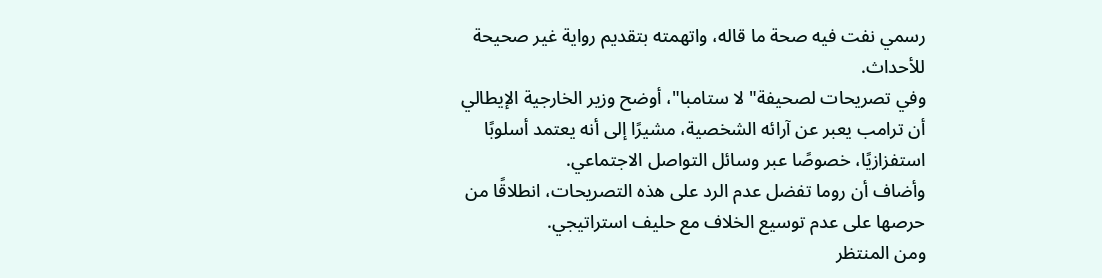رسمي نفت فيه صحة ما قاله، واتهمته بتقديم رواية غير صحيحة للأحداث.
وفي تصريحات لصحيفة" لا ستامبا"، أوضح وزير الخارجية الإيطالي أن ترامب يعبر عن آرائه الشخصية، مشيرًا إلى أنه يعتمد أسلوبًا استفزازيًا، خصوصًا عبر وسائل التواصل الاجتماعي.
وأضاف أن روما تفضل عدم الرد على هذه التصريحات، انطلاقًا من حرصها على عدم توسيع الخلاف مع حليف استراتيجي.
ومن المنتظر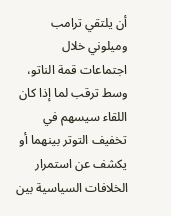أن يلتقي ترامب وميلوني خلال اجتماعات قمة الناتو، وسط ترقب لما إذا كان اللقاء سيسهم في تخفيف التوتر بينهما أو يكشف عن استمرار الخلافات السياسية بين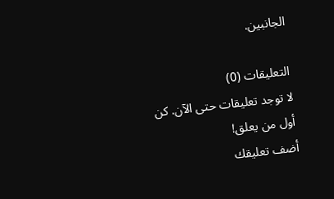الجانبين.

التعليقات (0)
لا توجد تعليقات حتى الآن. كن أول من يعلق!
أضف تعليقك